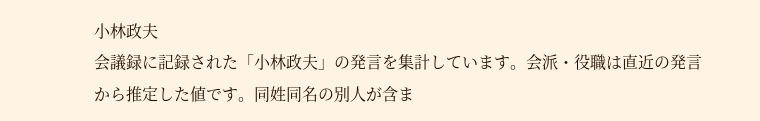小林政夫
会議録に記録された「小林政夫」の発言を集計しています。会派・役職は直近の発言から推定した値です。同姓同名の別人が含ま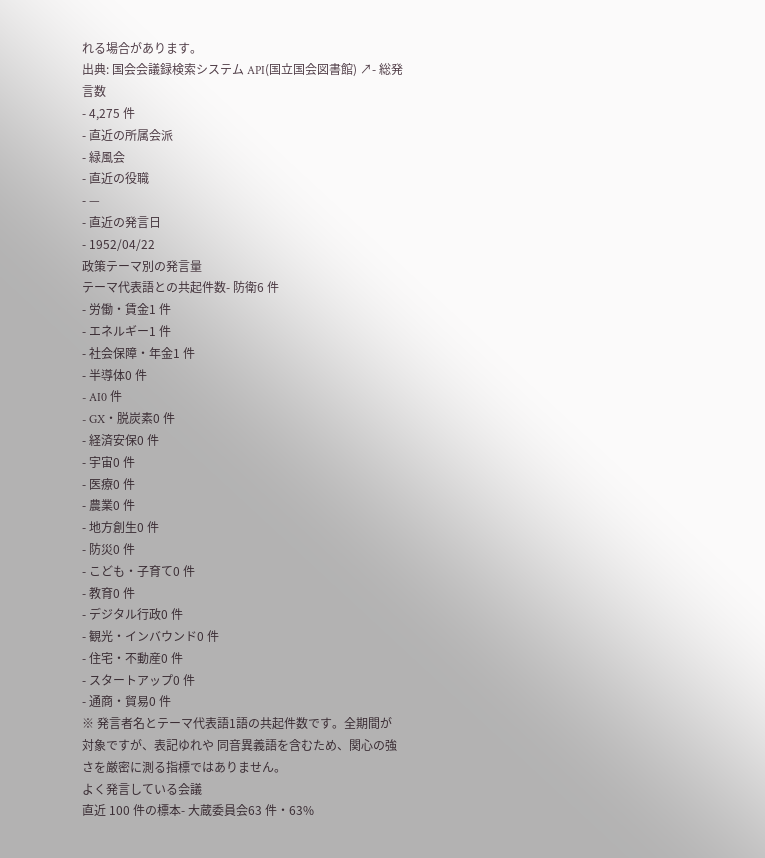れる場合があります。
出典: 国会会議録検索システム API(国立国会図書館) ↗- 総発言数
- 4,275 件
- 直近の所属会派
- 緑風会
- 直近の役職
- —
- 直近の発言日
- 1952/04/22
政策テーマ別の発言量
テーマ代表語との共起件数- 防衛6 件
- 労働・賃金1 件
- エネルギー1 件
- 社会保障・年金1 件
- 半導体0 件
- AI0 件
- GX・脱炭素0 件
- 経済安保0 件
- 宇宙0 件
- 医療0 件
- 農業0 件
- 地方創生0 件
- 防災0 件
- こども・子育て0 件
- 教育0 件
- デジタル行政0 件
- 観光・インバウンド0 件
- 住宅・不動産0 件
- スタートアップ0 件
- 通商・貿易0 件
※ 発言者名とテーマ代表語1語の共起件数です。全期間が対象ですが、表記ゆれや 同音異義語を含むため、関心の強さを厳密に測る指標ではありません。
よく発言している会議
直近 100 件の標本- 大蔵委員会63 件・63%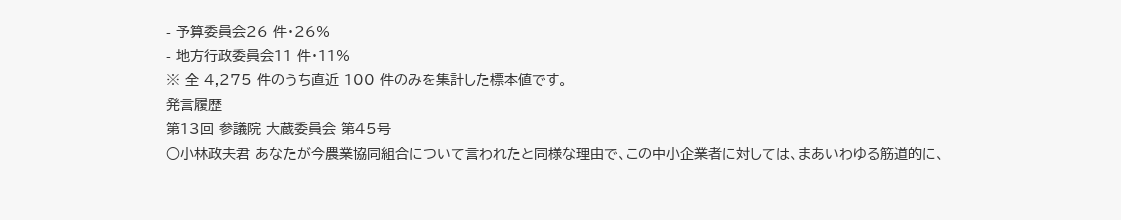- 予算委員会26 件・26%
- 地方行政委員会11 件・11%
※ 全 4,275 件のうち直近 100 件のみを集計した標本値です。
発言履歴
第13回 参議院 大蔵委員会 第45号
○小林政夫君 あなたが今農業協同組合について言われたと同様な理由で、この中小企業者に対しては、まあいわゆる筋道的に、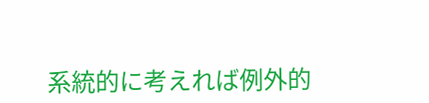系統的に考えれば例外的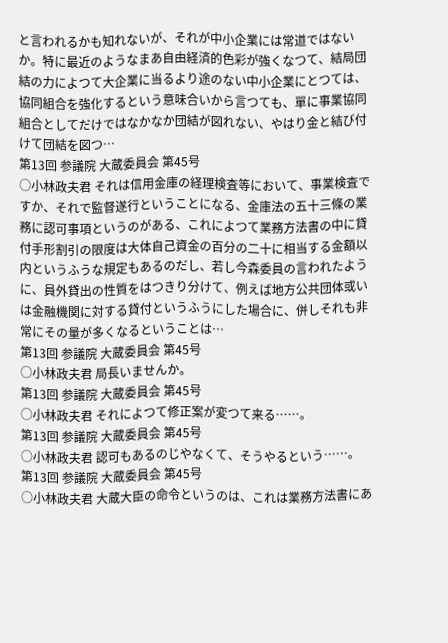と言われるかも知れないが、それが中小企業には常道ではないか。特に最近のようなまあ自由経済的色彩が強くなつて、結局団結の力によつて大企業に当るより途のない中小企業にとつては、協同組合を強化するという意味合いから言つても、單に事業協同組合としてだけではなかなか団結が図れない、やはり金と結び付けて団結を図つ…
第13回 参議院 大蔵委員会 第45号
○小林政夫君 それは信用金庫の経理検査等において、事業検査ですか、それで監督遂行ということになる、金庫法の五十三條の業務に認可事項というのがある、これによつて業務方法書の中に貸付手形割引の限度は大体自己資金の百分の二十に相当する金額以内というふうな規定もあるのだし、若し今森委員の言われたように、員外貸出の性質をはつきり分けて、例えば地方公共団体或いは金融機関に対する貸付というふうにした場合に、併しそれも非常にその量が多くなるということは…
第13回 参議院 大蔵委員会 第45号
○小林政夫君 局長いませんか。
第13回 参議院 大蔵委員会 第45号
○小林政夫君 それによつて修正案が変つて来る……。
第13回 参議院 大蔵委員会 第45号
○小林政夫君 認可もあるのじやなくて、そうやるという……。
第13回 参議院 大蔵委員会 第45号
○小林政夫君 大蔵大臣の命令というのは、これは業務方法書にあ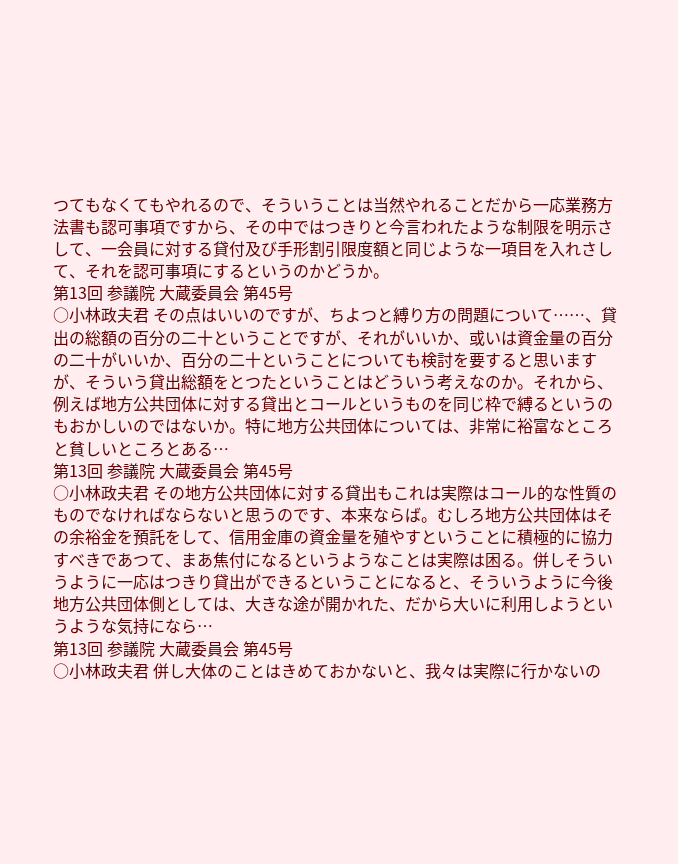つてもなくてもやれるので、そういうことは当然やれることだから一応業務方法書も認可事項ですから、その中ではつきりと今言われたような制限を明示さして、一会員に対する貸付及び手形割引限度額と同じような一項目を入れさして、それを認可事項にするというのかどうか。
第13回 参議院 大蔵委員会 第45号
○小林政夫君 その点はいいのですが、ちよつと縛り方の問題について……、貸出の総額の百分の二十ということですが、それがいいか、或いは資金量の百分の二十がいいか、百分の二十ということについても検討を要すると思いますが、そういう貸出総額をとつたということはどういう考えなのか。それから、例えば地方公共団体に対する貸出とコールというものを同じ枠で縛るというのもおかしいのではないか。特に地方公共団体については、非常に裕富なところと貧しいところとある…
第13回 参議院 大蔵委員会 第45号
○小林政夫君 その地方公共団体に対する貸出もこれは実際はコール的な性質のものでなければならないと思うのです、本来ならば。むしろ地方公共団体はその余裕金を預託をして、信用金庫の資金量を殖やすということに積極的に協力すべきであつて、まあ焦付になるというようなことは実際は困る。併しそういうように一応はつきり貸出ができるということになると、そういうように今後地方公共団体側としては、大きな途が開かれた、だから大いに利用しようというような気持になら…
第13回 参議院 大蔵委員会 第45号
○小林政夫君 併し大体のことはきめておかないと、我々は実際に行かないの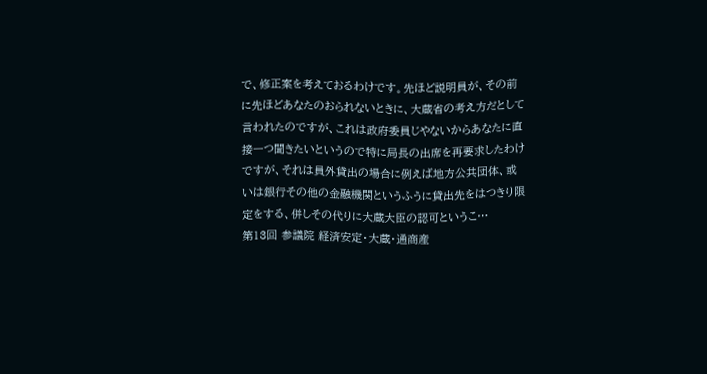で、修正案を考えておるわけです。先ほど説明員が、その前に先ほどあなたのおられないときに、大蔵省の考え方だとして言われたのですが、これは政府委員じやないからあなたに直接一つ聞きたいというので特に局長の出席を再要求したわけですが、それは員外貸出の場合に例えば地方公共団体、或いは銀行その他の金融機関というふうに貸出先をはつきり限定をする、併しその代りに大蔵大臣の認可というこ…
第13回 参議院 経済安定・大蔵・通商産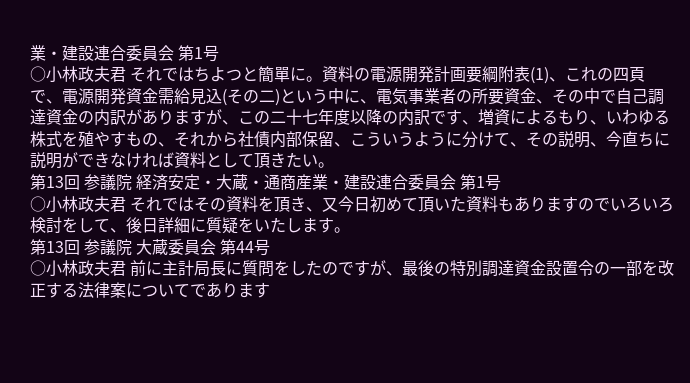業・建設連合委員会 第1号
○小林政夫君 それではちよつと簡單に。資料の電源開発計画要綱附表(1)、これの四頁で、電源開発資金需給見込(その二)という中に、電気事業者の所要資金、その中で自己調達資金の内訳がありますが、この二十七年度以降の内訳です、増資によるもり、いわゆる株式を殖やすもの、それから社債内部保留、こういうように分けて、その説明、今直ちに説明ができなければ資料として頂きたい。
第13回 参議院 経済安定・大蔵・通商産業・建設連合委員会 第1号
○小林政夫君 それではその資料を頂き、又今日初めて頂いた資料もありますのでいろいろ検討をして、後日詳細に質疑をいたします。
第13回 参議院 大蔵委員会 第44号
○小林政夫君 前に主計局長に質問をしたのですが、最後の特別調達資金設置令の一部を改正する法律案についてであります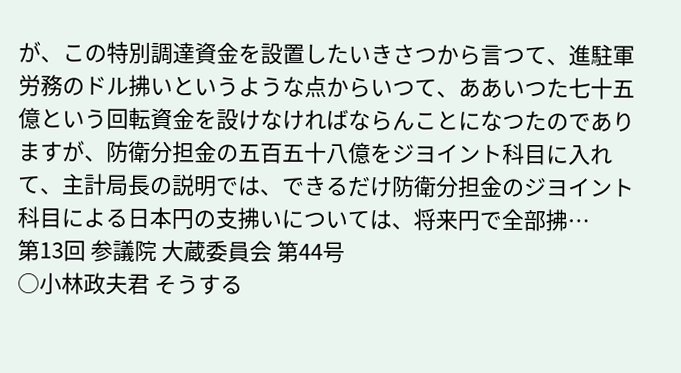が、この特別調達資金を設置したいきさつから言つて、進駐軍労務のドル拂いというような点からいつて、ああいつた七十五億という回転資金を設けなければならんことになつたのでありますが、防衛分担金の五百五十八億をジヨイント科目に入れて、主計局長の説明では、できるだけ防衛分担金のジヨイント科目による日本円の支拂いについては、将来円で全部拂…
第13回 参議院 大蔵委員会 第44号
○小林政夫君 そうする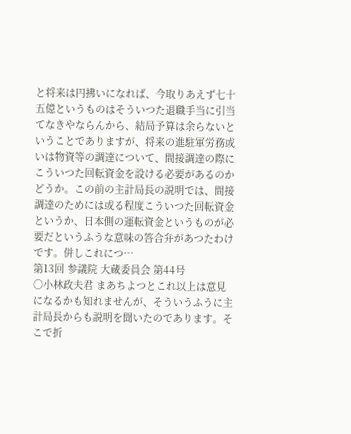と将来は円拂いになれば、今取りあえず七十五億というものはそういつた退職手当に引当てなきやならんから、結局予算は余らないということでありますが、将来の進駐軍労務或いは物資等の調達について、間接調達の際にこういつた回転資金を設ける必要があるのかどうか。この前の主計局長の説明では、間接調達のためには或る程度こういつた回転資金というか、日本側の運転資金というものが必要だというふうな意味の答合弁があつたわけです。併しこれにつ…
第13回 参議院 大蔵委員会 第44号
○小林政夫君 まあちよつとこれ以上は意見になるかも知れませんが、そういうふうに主計局長からも説明を聞いたのであります。そこで折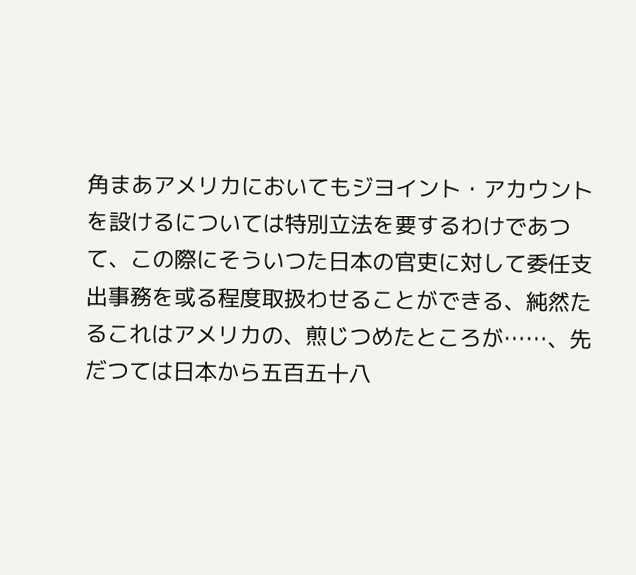角まあアメリカにおいてもジヨイント・アカウントを設けるについては特別立法を要するわけであつて、この際にそういつた日本の官吏に対して委任支出事務を或る程度取扱わせることができる、純然たるこれはアメリカの、煎じつめたところが……、先だつては日本から五百五十八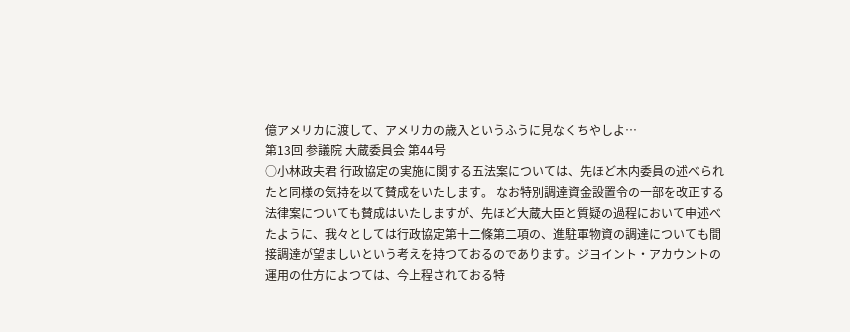億アメリカに渡して、アメリカの歳入というふうに見なくちやしよ…
第13回 参議院 大蔵委員会 第44号
○小林政夫君 行政協定の実施に関する五法案については、先ほど木内委員の述べられたと同様の気持を以て賛成をいたします。 なお特別調達資金設置令の一部を改正する法律案についても賛成はいたしますが、先ほど大蔵大臣と質疑の過程において申述べたように、我々としては行政協定第十二條第二項の、進駐軍物資の調達についても間接調達が望ましいという考えを持つておるのであります。ジヨイント・アカウントの運用の仕方によつては、今上程されておる特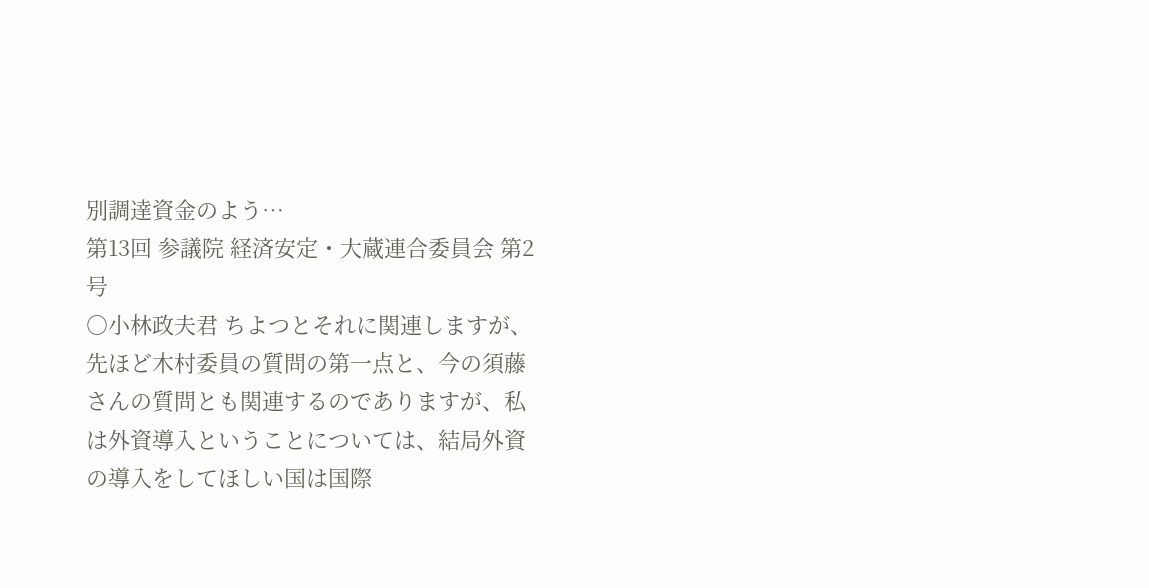別調達資金のよう…
第13回 参議院 経済安定・大蔵連合委員会 第2号
○小林政夫君 ちよつとそれに関連しますが、先ほど木村委員の質問の第一点と、今の須藤さんの質問とも関連するのでありますが、私は外資導入ということについては、結局外資の導入をしてほしい国は国際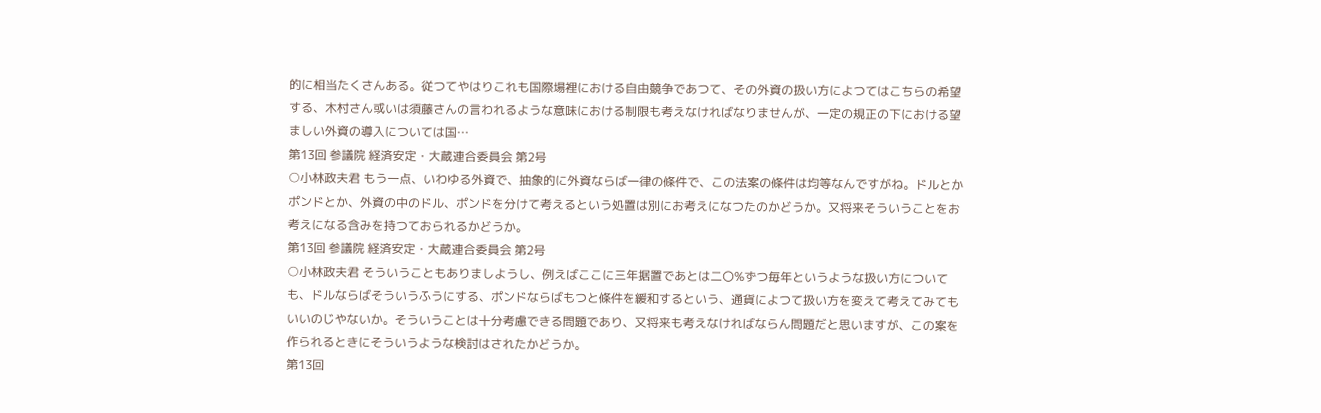的に相当たくさんある。従つてやはりこれも国際場裡における自由競争であつて、その外資の扱い方によつてはこちらの希望する、木村さん或いは須藤さんの言われるような意味における制限も考えなければなりませんが、一定の規正の下における望ましい外資の導入については国…
第13回 参議院 経済安定・大蔵連合委員会 第2号
○小林政夫君 もう一点、いわゆる外資で、抽象的に外資ならば一律の條件で、この法案の條件は均等なんですがね。ドルとかポンドとか、外資の中のドル、ポンドを分けて考えるという処置は別にお考えになつたのかどうか。又将来そういうことをお考えになる含みを持つておられるかどうか。
第13回 参議院 経済安定・大蔵連合委員会 第2号
○小林政夫君 そういうこともありましようし、例えばここに三年据置であとは二〇%ずつ毎年というような扱い方についても、ドルならばそういうふうにする、ポンドならばもつと條件を緩和するという、通貨によつて扱い方を変えて考えてみてもいいのじやないか。そういうことは十分考慮できる問題であり、又将来も考えなければならん問題だと思いますが、この案を作られるときにそういうような検討はされたかどうか。
第13回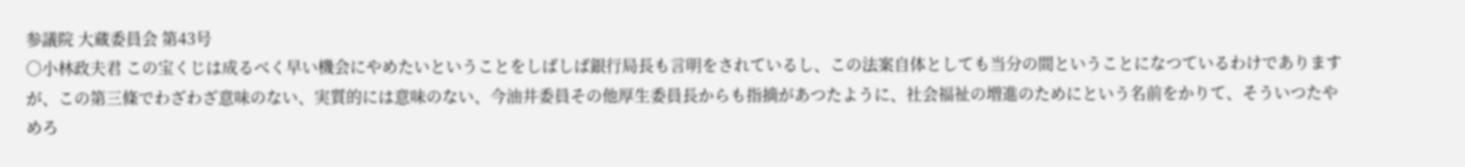参議院 大蔵委員会 第43号
○小林政夫君 この宝くじは成るべく早い機会にやめたいということをしばしば銀行局長も言明をされているし、この法案自体としても当分の間ということになつているわけでありますが、この第三條でわざわざ意味のない、実質的には意味のない、今油井委員その他厚生委員長からも指摘があつたように、社会福祉の増進のためにという名前をかりて、そういつたやめろ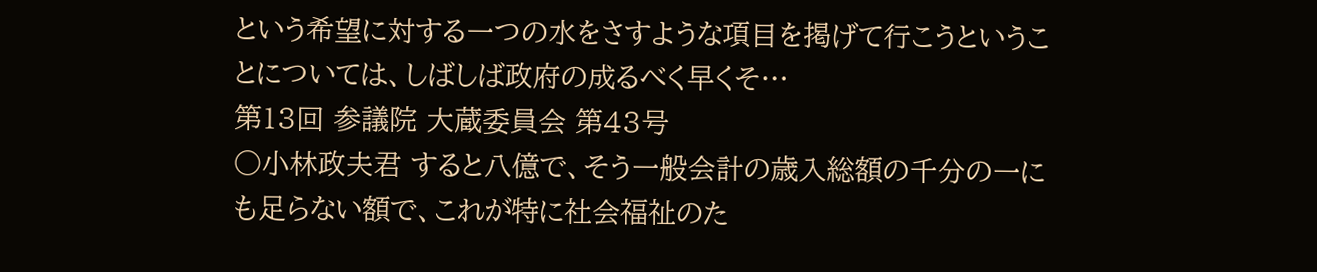という希望に対する一つの水をさすような項目を掲げて行こうということについては、しばしば政府の成るべく早くそ…
第13回 参議院 大蔵委員会 第43号
○小林政夫君 すると八億で、そう一般会計の歳入総額の千分の一にも足らない額で、これが特に社会福祉のた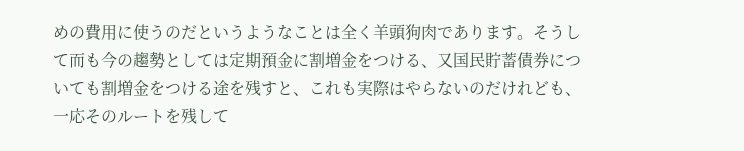めの費用に使うのだというようなことは全く羊頭狗肉であります。そうして而も今の趨勢としては定期預金に割増金をつける、又国民貯蓄債券についても割増金をつける途を残すと、これも実際はやらないのだけれども、一応そのルートを残して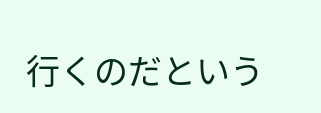行くのだという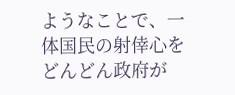ようなことで、一体国民の射倖心をどんどん政府が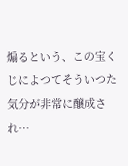煽るという、この宝くじによつてそういつた気分が非常に醸成され…